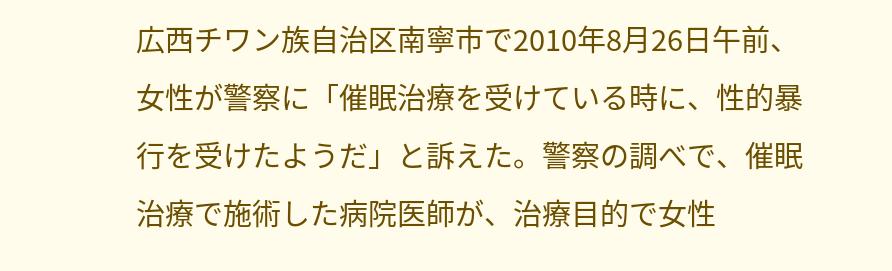広西チワン族自治区南寧市で2010年8月26日午前、女性が警察に「催眠治療を受けている時に、性的暴行を受けたようだ」と訴えた。警察の調べで、催眠治療で施術した病院医師が、治療目的で女性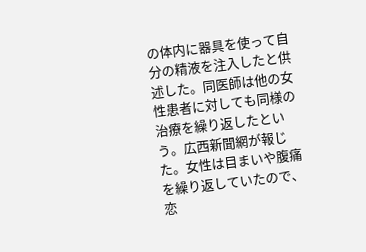の体内に器具を使って自分の精液を注入したと供述した。同医師は他の女性患者に対しても同様の治療を繰り返したという。広西新聞網が報じた。女性は目まいや腹痛を繰り返していたので、恋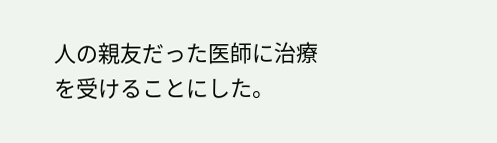人の親友だった医師に治療を受けることにした。